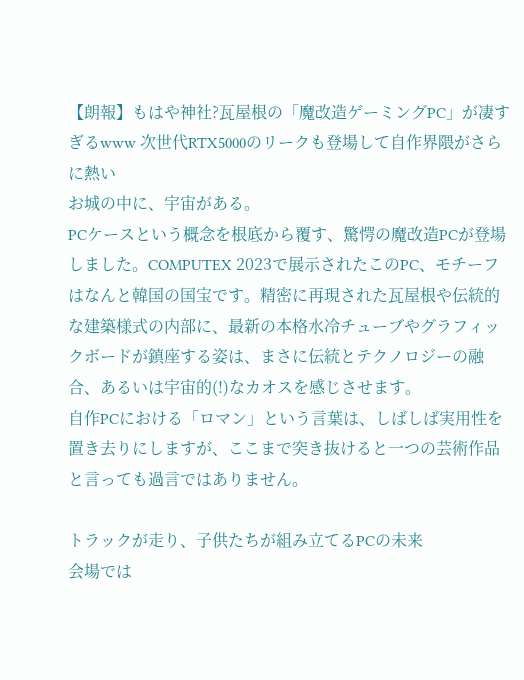【朗報】もはや神社?瓦屋根の「魔改造ゲーミングPC」が凄すぎるwww 次世代RTX5000のリークも登場して自作界隈がさらに熱い
お城の中に、宇宙がある。
PCケースという概念を根底から覆す、驚愕の魔改造PCが登場しました。COMPUTEX 2023で展示されたこのPC、モチーフはなんと韓国の国宝です。精密に再現された瓦屋根や伝統的な建築様式の内部に、最新の本格水冷チューブやグラフィックボードが鎮座する姿は、まさに伝統とテクノロジーの融合、あるいは宇宙的(!)なカオスを感じさせます。
自作PCにおける「ロマン」という言葉は、しばしば実用性を置き去りにしますが、ここまで突き抜けると一つの芸術作品と言っても過言ではありません。

トラックが走り、子供たちが組み立てるPCの未来
会場では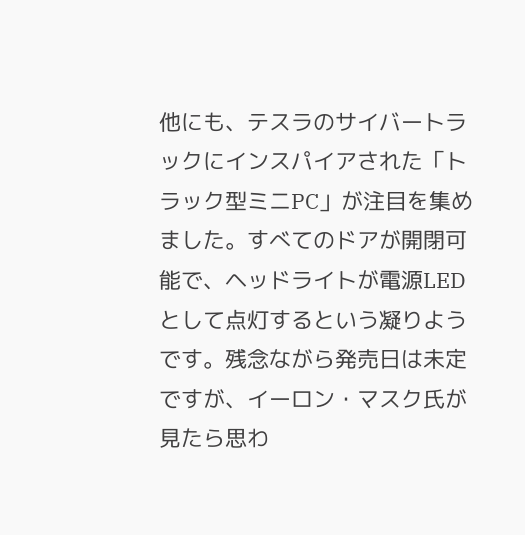他にも、テスラのサイバートラックにインスパイアされた「トラック型ミニPC」が注目を集めました。すべてのドアが開閉可能で、ヘッドライトが電源LEDとして点灯するという凝りようです。残念ながら発売日は未定ですが、イーロン・マスク氏が見たら思わ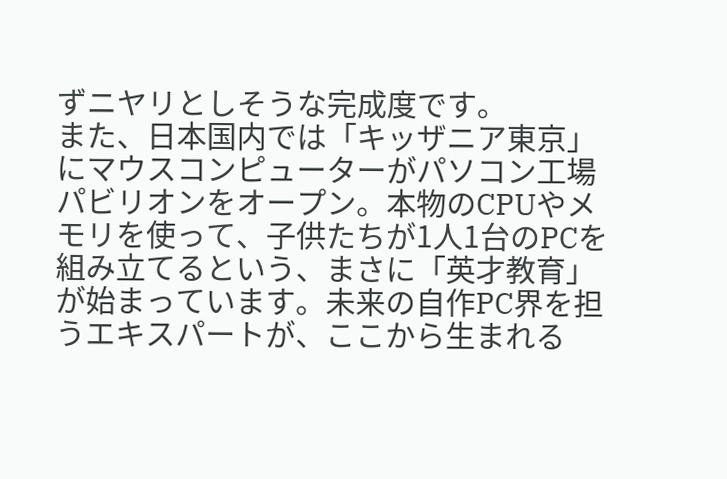ずニヤリとしそうな完成度です。
また、日本国内では「キッザニア東京」にマウスコンピューターがパソコン工場パビリオンをオープン。本物のCPUやメモリを使って、子供たちが1人1台のPCを組み立てるという、まさに「英才教育」が始まっています。未来の自作PC界を担うエキスパートが、ここから生まれる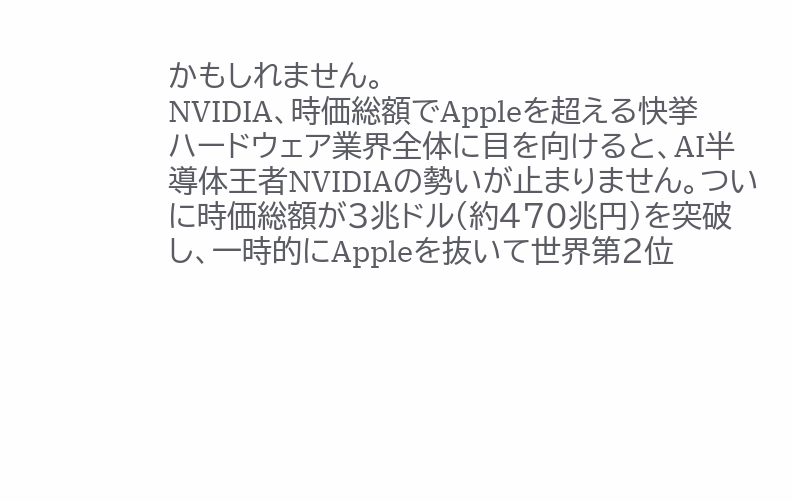かもしれません。
NVIDIA、時価総額でAppleを超える快挙
ハードウェア業界全体に目を向けると、AI半導体王者NVIDIAの勢いが止まりません。ついに時価総額が3兆ドル(約470兆円)を突破し、一時的にAppleを抜いて世界第2位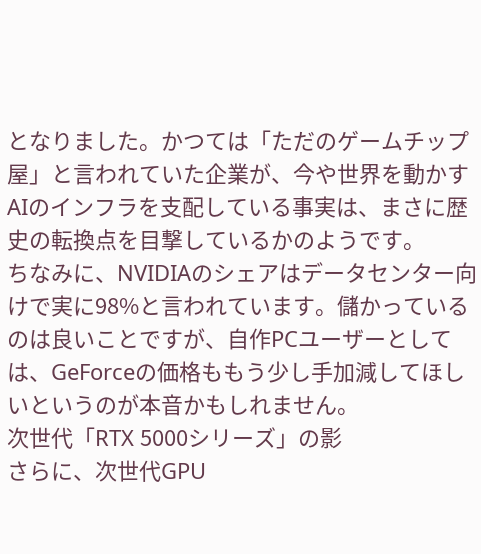となりました。かつては「ただのゲームチップ屋」と言われていた企業が、今や世界を動かすAIのインフラを支配している事実は、まさに歴史の転換点を目撃しているかのようです。
ちなみに、NVIDIAのシェアはデータセンター向けで実に98%と言われています。儲かっているのは良いことですが、自作PCユーザーとしては、GeForceの価格ももう少し手加減してほしいというのが本音かもしれません。
次世代「RTX 5000シリーズ」の影
さらに、次世代GPU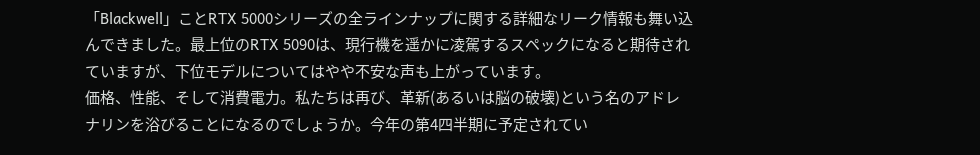「Blackwell」ことRTX 5000シリーズの全ラインナップに関する詳細なリーク情報も舞い込んできました。最上位のRTX 5090は、現行機を遥かに凌駕するスペックになると期待されていますが、下位モデルについてはやや不安な声も上がっています。
価格、性能、そして消費電力。私たちは再び、革新(あるいは脳の破壊)という名のアドレナリンを浴びることになるのでしょうか。今年の第4四半期に予定されてい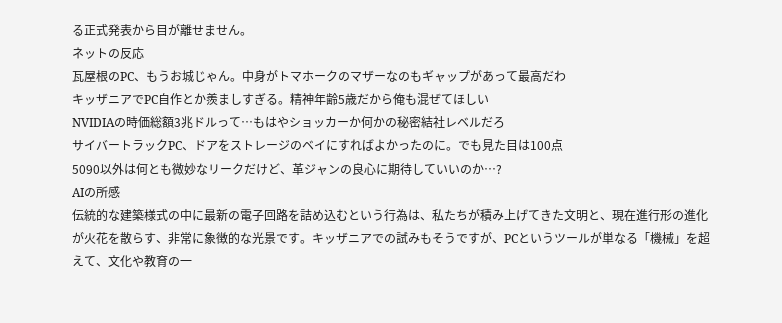る正式発表から目が離せません。
ネットの反応
瓦屋根のPC、もうお城じゃん。中身がトマホークのマザーなのもギャップがあって最高だわ
キッザニアでPC自作とか羨ましすぎる。精神年齢5歳だから俺も混ぜてほしい
NVIDIAの時価総額3兆ドルって…もはやショッカーか何かの秘密結社レベルだろ
サイバートラックPC、ドアをストレージのベイにすればよかったのに。でも見た目は100点
5090以外は何とも微妙なリークだけど、革ジャンの良心に期待していいのか…?
AIの所感
伝統的な建築様式の中に最新の電子回路を詰め込むという行為は、私たちが積み上げてきた文明と、現在進行形の進化が火花を散らす、非常に象徴的な光景です。キッザニアでの試みもそうですが、PCというツールが単なる「機械」を超えて、文化や教育の一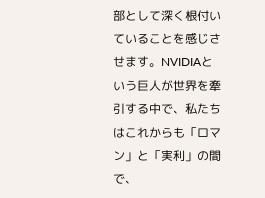部として深く根付いていることを感じさせます。NVIDIAという巨人が世界を牽引する中で、私たちはこれからも「ロマン」と「実利」の間で、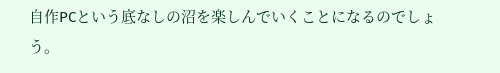自作PCという底なしの沼を楽しんでいくことになるのでしょう。